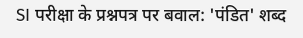SI परीक्षा के प्रश्नपत्र पर बवाल: 'पंडित' शब्द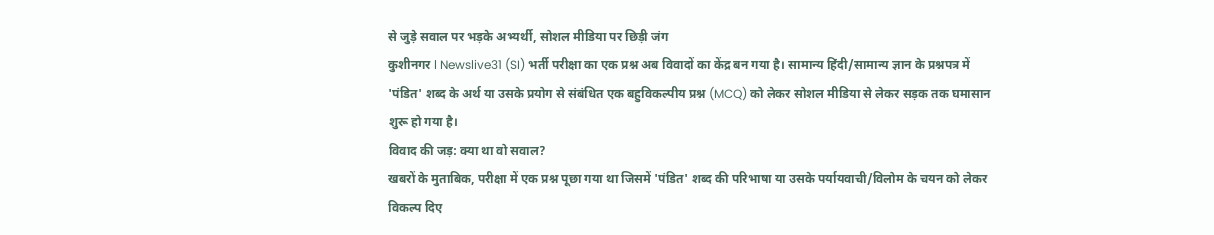से जुड़े सवाल पर भड़के अभ्यर्थी, सोशल मीडिया पर छिड़ी जंग
कुशीनगर l Newslive31 (SI) भर्ती परीक्षा का एक प्रश्न अब विवादों का केंद्र बन गया है। सामान्य हिंदी/सामान्य ज्ञान के प्रश्नपत्र में 'पंडित' शब्द के अर्थ या उसके प्रयोग से संबंधित एक बहुविकल्पीय प्रश्न (MCQ) को लेकर सोशल मीडिया से लेकर सड़क तक घमासान शुरू हो गया है।
विवाद की जड़: क्या था वो सवाल?
खबरों के मुताबिक, परीक्षा में एक प्रश्न पूछा गया था जिसमें 'पंडित' शब्द की परिभाषा या उसके पर्यायवाची/विलोम के चयन को लेकर विकल्प दिए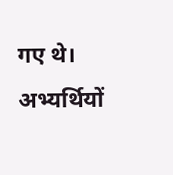गए थे। अभ्यर्थियों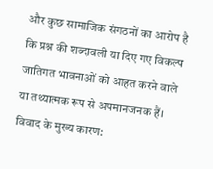और कुछ सामाजिक संगठनों का आरोप है कि प्रश्न की शब्दावली या दिए गए विकल्प जातिगत भावनाओं को आहत करने वाले या तथ्यात्मक रूप से अपमानजनक हैं।
विवाद के मुख्य कारण: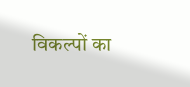विकल्पों का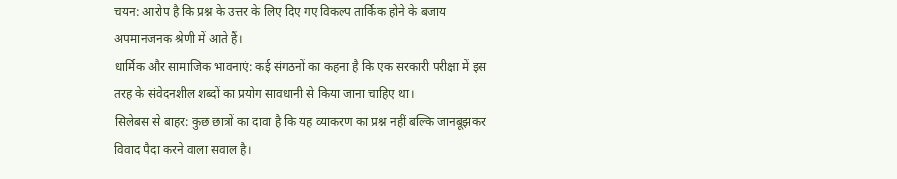चयन: आरोप है कि प्रश्न के उत्तर के लिए दिए गए विकल्प तार्किक होने के बजाय अपमानजनक श्रेणी में आते हैं।
धार्मिक और सामाजिक भावनाएं: कई संगठनों का कहना है कि एक सरकारी परीक्षा में इस तरह के संवेदनशील शब्दों का प्रयोग सावधानी से किया जाना चाहिए था।
सिलेबस से बाहर: कुछ छात्रों का दावा है कि यह व्याकरण का प्रश्न नहीं बल्कि जानबूझकर विवाद पैदा करने वाला सवाल है।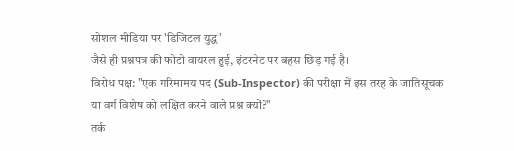सोशल मीडिया पर 'डिजिटल युद्ध'
जैसे ही प्रश्नपत्र की फोटो वायरल हुई, इंटरनेट पर बहस छिड़ गई है।
विरोध पक्ष: "एक गरिमामय पद (Sub-Inspector) की परीक्षा में इस तरह के जातिसूचक या वर्ग विशेष को लक्षित करने वाले प्रश्न क्यों?"
तर्क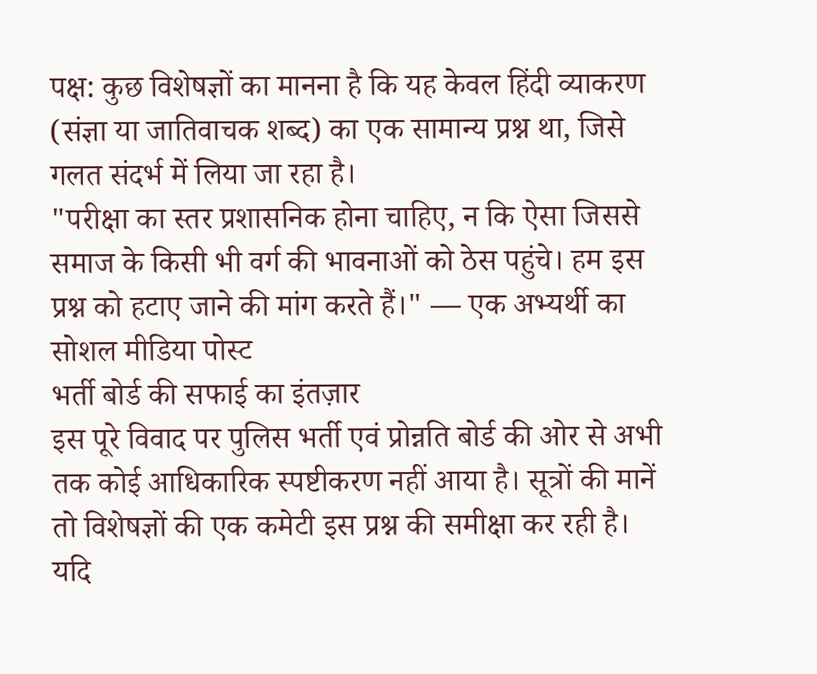पक्ष: कुछ विशेषज्ञों का मानना है कि यह केवल हिंदी व्याकरण (संज्ञा या जातिवाचक शब्द) का एक सामान्य प्रश्न था, जिसे गलत संदर्भ में लिया जा रहा है।
"परीक्षा का स्तर प्रशासनिक होना चाहिए, न कि ऐसा जिससे समाज के किसी भी वर्ग की भावनाओं को ठेस पहुंचे। हम इस प्रश्न को हटाए जाने की मांग करते हैं।" — एक अभ्यर्थी का सोशल मीडिया पोस्ट
भर्ती बोर्ड की सफाई का इंतज़ार
इस पूरे विवाद पर पुलिस भर्ती एवं प्रोन्नति बोर्ड की ओर से अभी तक कोई आधिकारिक स्पष्टीकरण नहीं आया है। सूत्रों की मानें तो विशेषज्ञों की एक कमेटी इस प्रश्न की समीक्षा कर रही है। यदि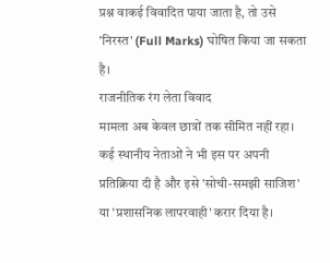प्रश्न वाकई विवादित पाया जाता है, तो उसे 'निरस्त' (Full Marks) घोषित किया जा सकता है।
राजनीतिक रंग लेता विवाद
मामला अब केवल छात्रों तक सीमित नहीं रहा। कई स्थानीय नेताओं ने भी इस पर अपनी प्रतिक्रिया दी है और इसे 'सोची-समझी साजिश' या 'प्रशासनिक लापरवाही' करार दिया है।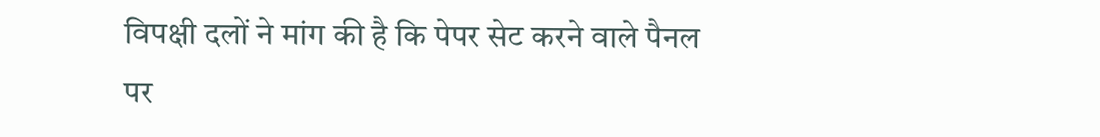विपक्षी दलों ने मांग की है कि पेपर सेट करने वाले पैनल पर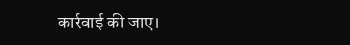कार्रवाई की जाए।